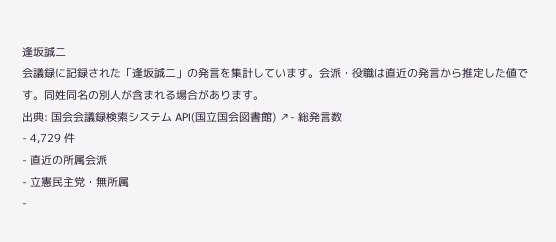逢坂誠二
会議録に記録された「逢坂誠二」の発言を集計しています。会派・役職は直近の発言から推定した値です。同姓同名の別人が含まれる場合があります。
出典: 国会会議録検索システム API(国立国会図書館) ↗- 総発言数
- 4,729 件
- 直近の所属会派
- 立憲民主党・無所属
-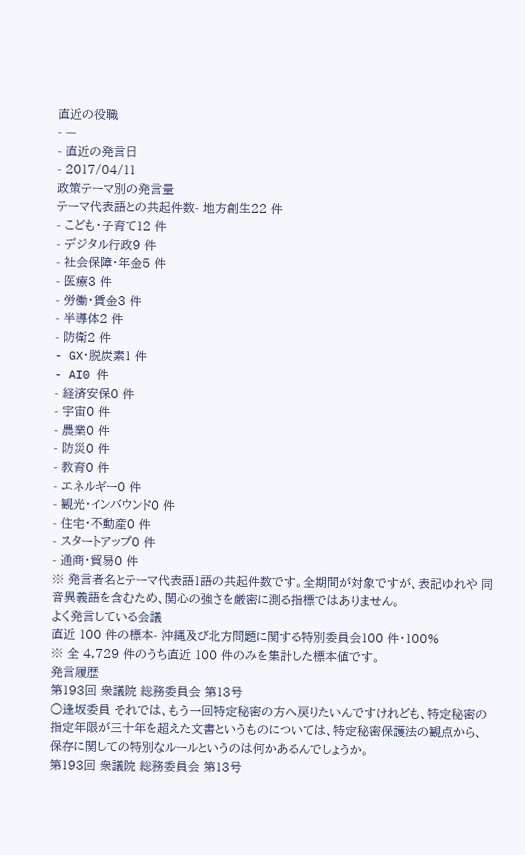直近の役職
- —
- 直近の発言日
- 2017/04/11
政策テーマ別の発言量
テーマ代表語との共起件数- 地方創生22 件
- こども・子育て12 件
- デジタル行政9 件
- 社会保障・年金5 件
- 医療3 件
- 労働・賃金3 件
- 半導体2 件
- 防衛2 件
- GX・脱炭素1 件
- AI0 件
- 経済安保0 件
- 宇宙0 件
- 農業0 件
- 防災0 件
- 教育0 件
- エネルギー0 件
- 観光・インバウンド0 件
- 住宅・不動産0 件
- スタートアップ0 件
- 通商・貿易0 件
※ 発言者名とテーマ代表語1語の共起件数です。全期間が対象ですが、表記ゆれや 同音異義語を含むため、関心の強さを厳密に測る指標ではありません。
よく発言している会議
直近 100 件の標本- 沖縄及び北方問題に関する特別委員会100 件・100%
※ 全 4,729 件のうち直近 100 件のみを集計した標本値です。
発言履歴
第193回 衆議院 総務委員会 第13号
○逢坂委員 それでは、もう一回特定秘密の方へ戻りたいんですけれども、特定秘密の指定年限が三十年を超えた文書というものについては、特定秘密保護法の観点から、保存に関しての特別なルールというのは何かあるんでしょうか。
第193回 衆議院 総務委員会 第13号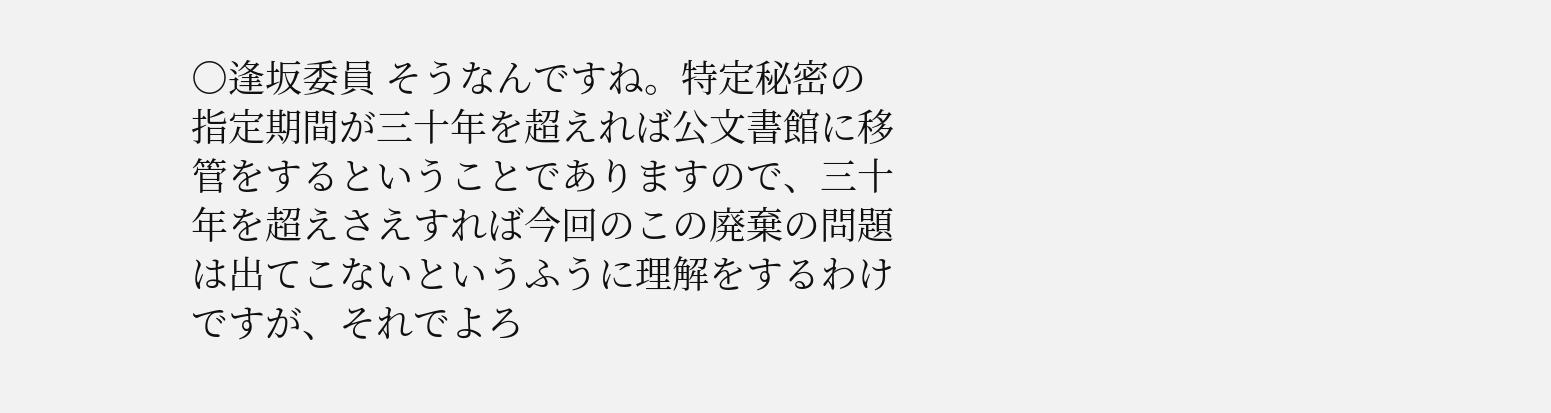○逢坂委員 そうなんですね。特定秘密の指定期間が三十年を超えれば公文書館に移管をするということでありますので、三十年を超えさえすれば今回のこの廃棄の問題は出てこないというふうに理解をするわけですが、それでよろ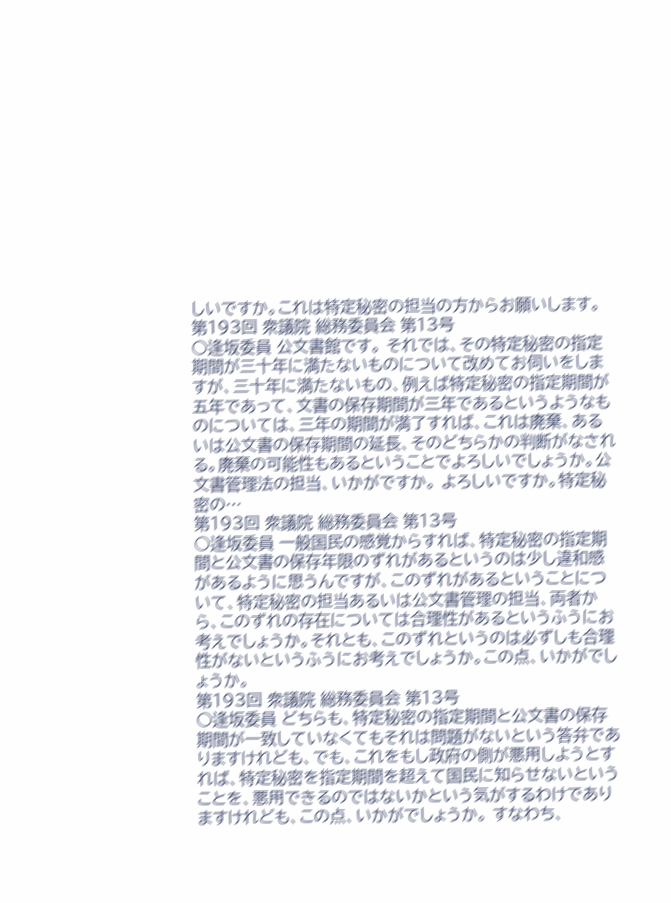しいですか。これは特定秘密の担当の方からお願いします。
第193回 衆議院 総務委員会 第13号
○逢坂委員 公文書館です。 それでは、その特定秘密の指定期間が三十年に満たないものについて改めてお伺いをしますが、三十年に満たないもの、例えば特定秘密の指定期間が五年であって、文書の保存期間が三年であるというようなものについては、三年の期間が満了すれば、これは廃棄、あるいは公文書の保存期間の延長、そのどちらかの判断がなされる。廃棄の可能性もあるということでよろしいでしょうか。公文書管理法の担当、いかがですか。 よろしいですか。特定秘密の…
第193回 衆議院 総務委員会 第13号
○逢坂委員 一般国民の感覚からすれば、特定秘密の指定期間と公文書の保存年限のずれがあるというのは少し違和感があるように思うんですが、このずれがあるということについて、特定秘密の担当あるいは公文書管理の担当、両者から、このずれの存在については合理性があるというふうにお考えでしょうか。それとも、このずれというのは必ずしも合理性がないというふうにお考えでしょうか。この点、いかがでしょうか。
第193回 衆議院 総務委員会 第13号
○逢坂委員 どちらも、特定秘密の指定期間と公文書の保存期間が一致していなくてもそれは問題がないという答弁でありますけれども、でも、これをもし政府の側が悪用しようとすれば、特定秘密を指定期間を超えて国民に知らせないということを、悪用できるのではないかという気がするわけでありますけれども、この点、いかがでしょうか。 すなわち、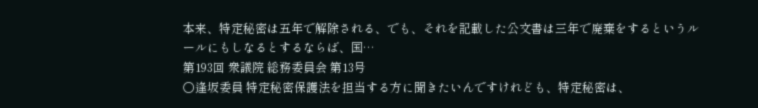本来、特定秘密は五年で解除される、でも、それを記載した公文書は三年で廃棄をするというルールにもしなるとするならば、国…
第193回 衆議院 総務委員会 第13号
○逢坂委員 特定秘密保護法を担当する方に聞きたいんですけれども、特定秘密は、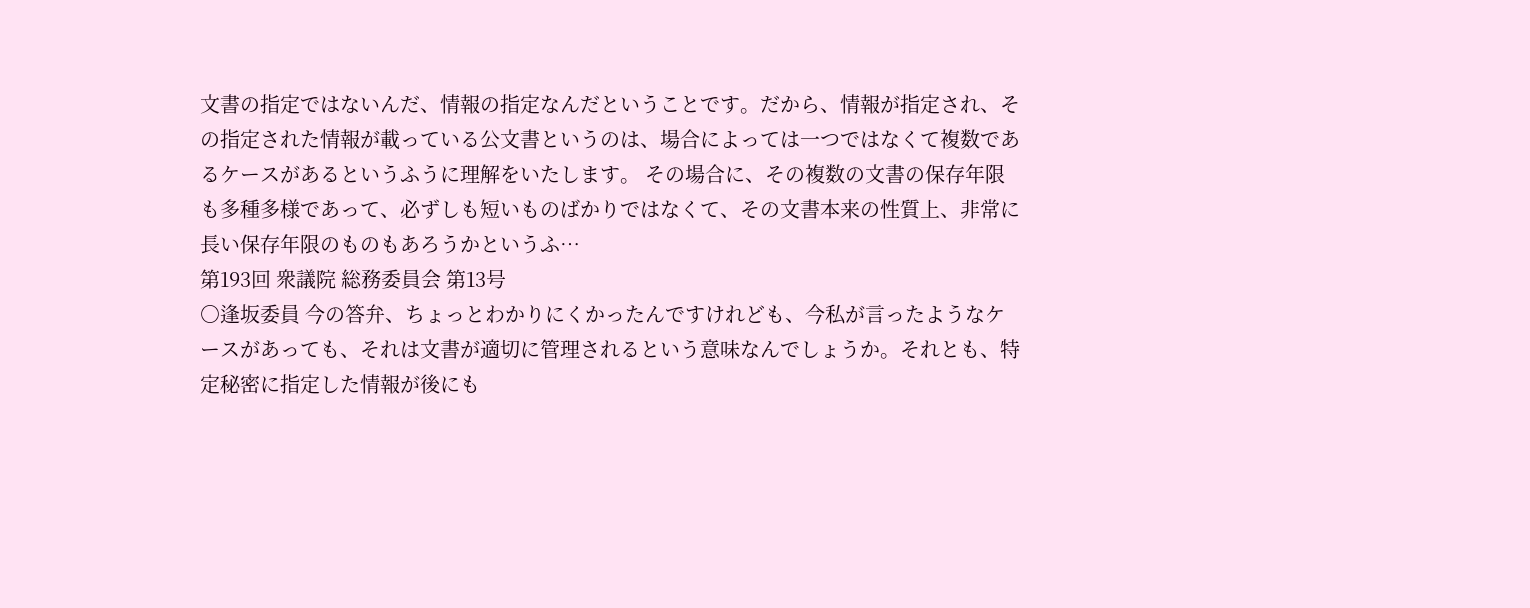文書の指定ではないんだ、情報の指定なんだということです。だから、情報が指定され、その指定された情報が載っている公文書というのは、場合によっては一つではなくて複数であるケースがあるというふうに理解をいたします。 その場合に、その複数の文書の保存年限も多種多様であって、必ずしも短いものばかりではなくて、その文書本来の性質上、非常に長い保存年限のものもあろうかというふ…
第193回 衆議院 総務委員会 第13号
○逢坂委員 今の答弁、ちょっとわかりにくかったんですけれども、今私が言ったようなケースがあっても、それは文書が適切に管理されるという意味なんでしょうか。それとも、特定秘密に指定した情報が後にも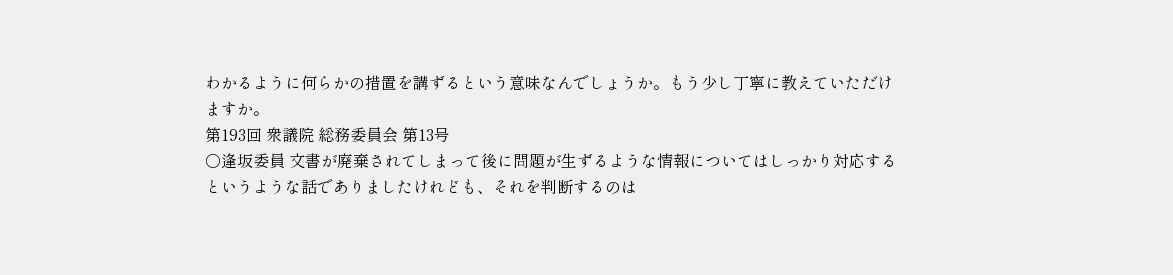わかるように何らかの措置を講ずるという意味なんでしょうか。もう少し丁寧に教えていただけますか。
第193回 衆議院 総務委員会 第13号
○逢坂委員 文書が廃棄されてしまって後に問題が生ずるような情報についてはしっかり対応するというような話でありましたけれども、それを判断するのは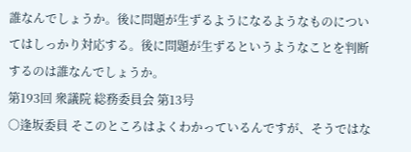誰なんでしょうか。後に問題が生ずるようになるようなものについてはしっかり対応する。後に問題が生ずるというようなことを判断するのは誰なんでしょうか。
第193回 衆議院 総務委員会 第13号
○逢坂委員 そこのところはよくわかっているんですが、そうではな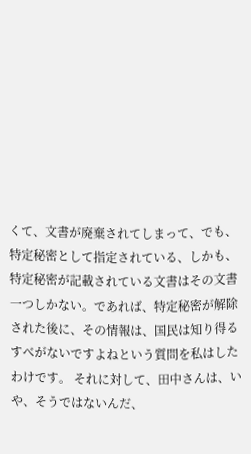くて、文書が廃棄されてしまって、でも、特定秘密として指定されている、しかも、特定秘密が記載されている文書はその文書一つしかない。であれば、特定秘密が解除された後に、その情報は、国民は知り得るすべがないですよねという質問を私はしたわけです。 それに対して、田中さんは、いや、そうではないんだ、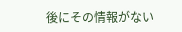後にその情報がない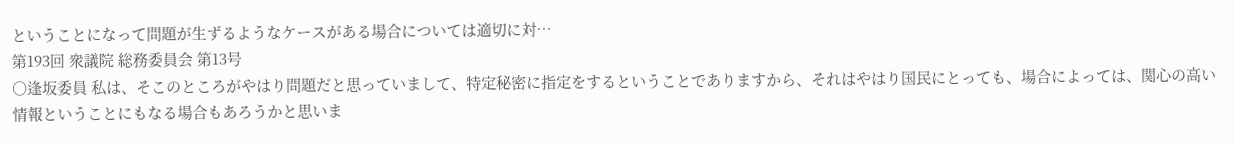ということになって問題が生ずるようなケースがある場合については適切に対…
第193回 衆議院 総務委員会 第13号
○逢坂委員 私は、そこのところがやはり問題だと思っていまして、特定秘密に指定をするということでありますから、それはやはり国民にとっても、場合によっては、関心の高い情報ということにもなる場合もあろうかと思いま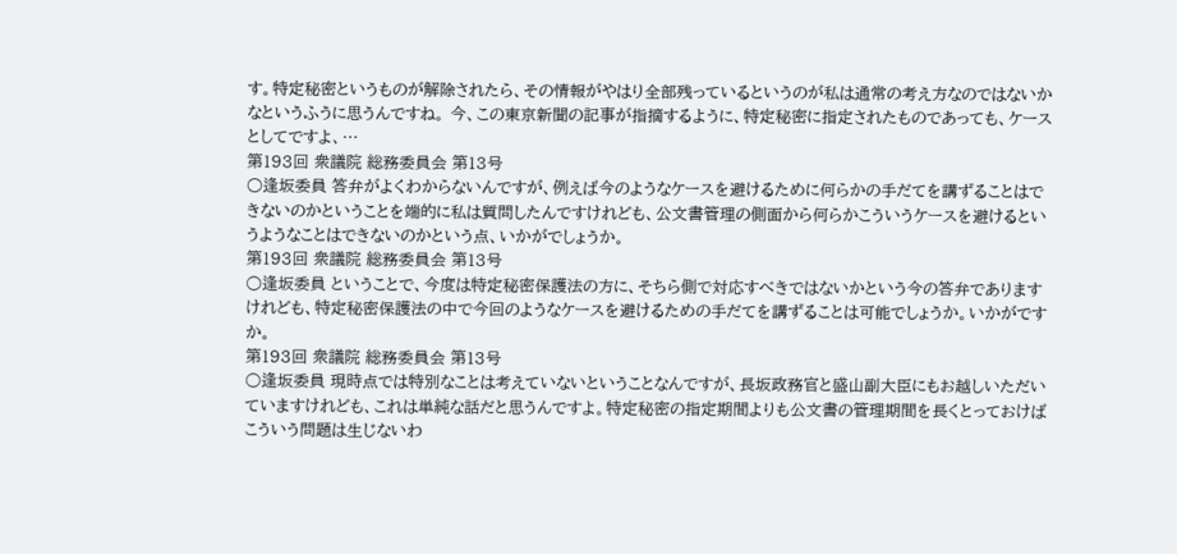す。特定秘密というものが解除されたら、その情報がやはり全部残っているというのが私は通常の考え方なのではないかなというふうに思うんですね。 今、この東京新聞の記事が指摘するように、特定秘密に指定されたものであっても、ケースとしてですよ、…
第193回 衆議院 総務委員会 第13号
○逢坂委員 答弁がよくわからないんですが、例えば今のようなケースを避けるために何らかの手だてを講ずることはできないのかということを端的に私は質問したんですけれども、公文書管理の側面から何らかこういうケースを避けるというようなことはできないのかという点、いかがでしょうか。
第193回 衆議院 総務委員会 第13号
○逢坂委員 ということで、今度は特定秘密保護法の方に、そちら側で対応すべきではないかという今の答弁でありますけれども、特定秘密保護法の中で今回のようなケースを避けるための手だてを講ずることは可能でしょうか。いかがですか。
第193回 衆議院 総務委員会 第13号
○逢坂委員 現時点では特別なことは考えていないということなんですが、長坂政務官と盛山副大臣にもお越しいただいていますけれども、これは単純な話だと思うんですよ。特定秘密の指定期間よりも公文書の管理期間を長くとっておけばこういう問題は生じないわ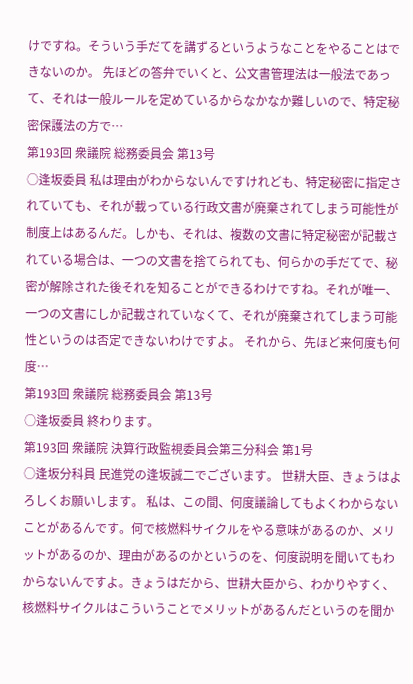けですね。そういう手だてを講ずるというようなことをやることはできないのか。 先ほどの答弁でいくと、公文書管理法は一般法であって、それは一般ルールを定めているからなかなか難しいので、特定秘密保護法の方で…
第193回 衆議院 総務委員会 第13号
○逢坂委員 私は理由がわからないんですけれども、特定秘密に指定されていても、それが載っている行政文書が廃棄されてしまう可能性が制度上はあるんだ。しかも、それは、複数の文書に特定秘密が記載されている場合は、一つの文書を捨てられても、何らかの手だてで、秘密が解除された後それを知ることができるわけですね。それが唯一、一つの文書にしか記載されていなくて、それが廃棄されてしまう可能性というのは否定できないわけですよ。 それから、先ほど来何度も何度…
第193回 衆議院 総務委員会 第13号
○逢坂委員 終わります。
第193回 衆議院 決算行政監視委員会第三分科会 第1号
○逢坂分科員 民進党の逢坂誠二でございます。 世耕大臣、きょうはよろしくお願いします。 私は、この間、何度議論してもよくわからないことがあるんです。何で核燃料サイクルをやる意味があるのか、メリットがあるのか、理由があるのかというのを、何度説明を聞いてもわからないんですよ。きょうはだから、世耕大臣から、わかりやすく、核燃料サイクルはこういうことでメリットがあるんだというのを聞か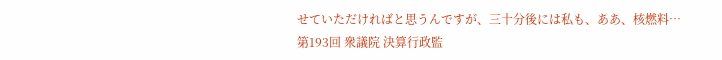せていただければと思うんですが、三十分後には私も、ああ、核燃料…
第193回 衆議院 決算行政監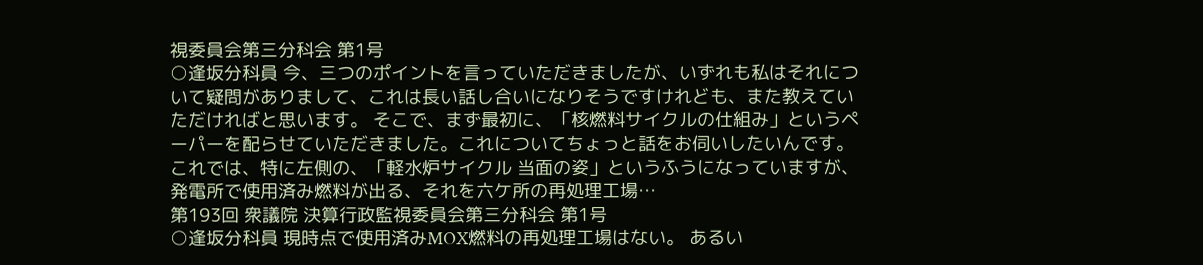視委員会第三分科会 第1号
○逢坂分科員 今、三つのポイントを言っていただきましたが、いずれも私はそれについて疑問がありまして、これは長い話し合いになりそうですけれども、また教えていただければと思います。 そこで、まず最初に、「核燃料サイクルの仕組み」というペーパーを配らせていただきました。これについてちょっと話をお伺いしたいんです。 これでは、特に左側の、「軽水炉サイクル 当面の姿」というふうになっていますが、発電所で使用済み燃料が出る、それを六ケ所の再処理工場…
第193回 衆議院 決算行政監視委員会第三分科会 第1号
○逢坂分科員 現時点で使用済みMOX燃料の再処理工場はない。 あるい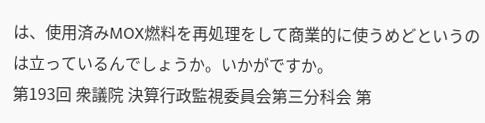は、使用済みMOX燃料を再処理をして商業的に使うめどというのは立っているんでしょうか。いかがですか。
第193回 衆議院 決算行政監視委員会第三分科会 第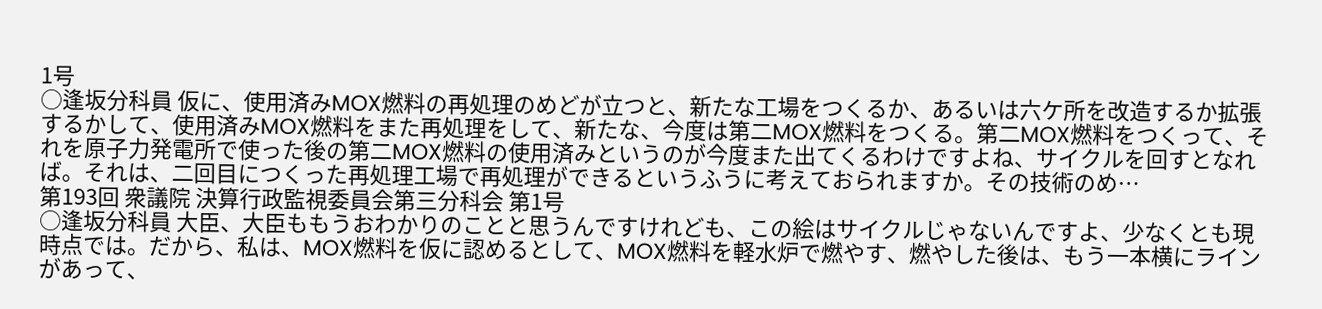1号
○逢坂分科員 仮に、使用済みMOX燃料の再処理のめどが立つと、新たな工場をつくるか、あるいは六ケ所を改造するか拡張するかして、使用済みMOX燃料をまた再処理をして、新たな、今度は第二MOX燃料をつくる。第二MOX燃料をつくって、それを原子力発電所で使った後の第二MOX燃料の使用済みというのが今度また出てくるわけですよね、サイクルを回すとなれば。それは、二回目につくった再処理工場で再処理ができるというふうに考えておられますか。その技術のめ…
第193回 衆議院 決算行政監視委員会第三分科会 第1号
○逢坂分科員 大臣、大臣ももうおわかりのことと思うんですけれども、この絵はサイクルじゃないんですよ、少なくとも現時点では。だから、私は、MOX燃料を仮に認めるとして、MOX燃料を軽水炉で燃やす、燃やした後は、もう一本横にラインがあって、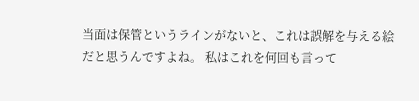当面は保管というラインがないと、これは誤解を与える絵だと思うんですよね。 私はこれを何回も言って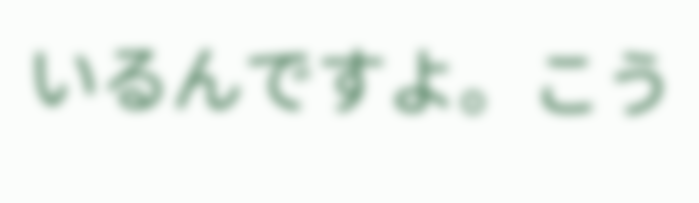いるんですよ。こう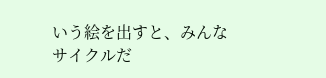いう絵を出すと、みんなサイクルだ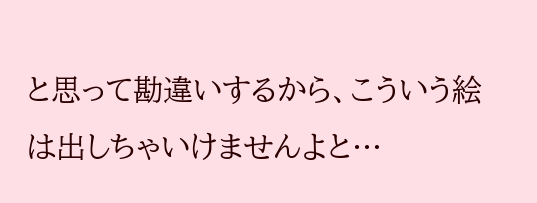と思って勘違いするから、こういう絵は出しちゃいけませんよと…